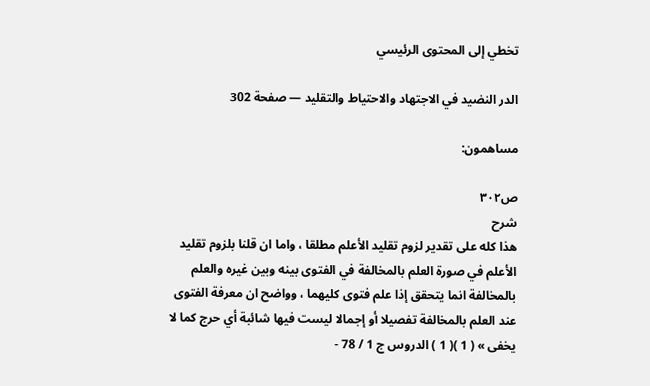تخطي إلى المحتوى الرئيسي

الدر النضيد في الاجتهاد والاحتياط والتقليد — صفحة 302

مساهمون:

ص٣٠٢
شرح
هذا كله على تقدير لزوم تقليد الأعلم مطلقا ، واما ان قلنا بلزوم تقليد الأعلم في صورة العلم بالمخالفة في الفتوى بينه وبين غيره والعلم بالمخالفة انما يتحقق إذا علم فتوى كليهما ، وواضح ان معرفة الفتوى عند العلم بالمخالفة تفصيلا أو إجمالا ليست فيها شائبة أي حرج كما لا يخفى » ( 1 )( 1 ) الدروس ج 1 / 78 -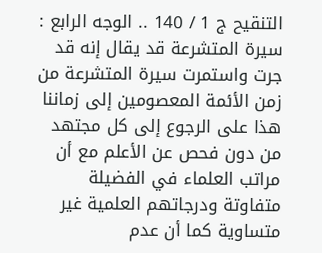التنقيح ج 1 / 140 .. الوجه الرابع : سيرة المتشرعة قد يقال إنه قد جرت واستمرت سيرة المتشرعة من زمن الأئمة المعصومين إلى زماننا هذا على الرجوع إلى كل مجتهد من دون فحص عن الأعلم مع أن مراتب العلماء في الفضيلة متفاوتة ودرجاتهم العلمية غير متساوية كما أن عدم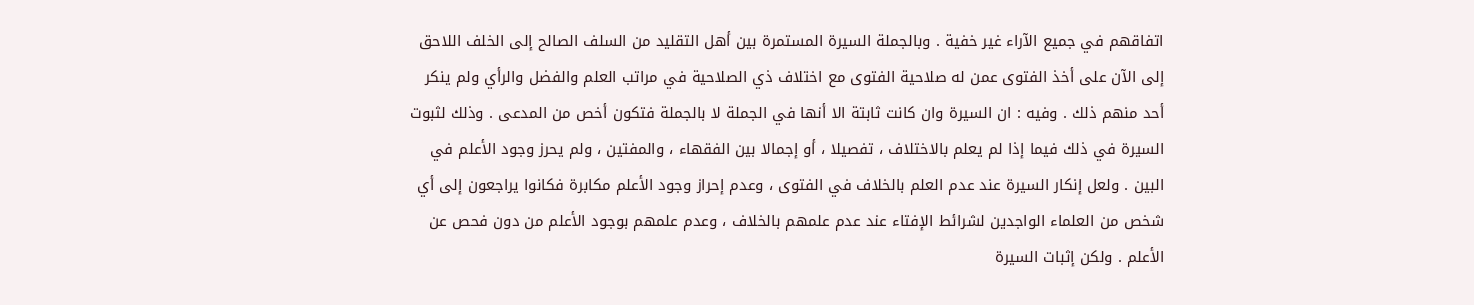اتفاقهم في جميع الآراء غير خفية . وبالجملة السيرة المستمرة بين أهل التقليد من السلف الصالح إلى الخلف اللاحق إلى الآن على أخذ الفتوى عمن له صلاحية الفتوى مع اختلاف ذي الصلاحية في مراتب العلم والفضل والرأي ولم ينكر أحد منهم ذلك . وفيه : ان السيرة وان كانت ثابتة الا أنها في الجملة لا بالجملة فتكون أخص من المدعى . وذلك لثبوت السيرة في ذلك فيما إذا لم يعلم بالاختلاف ، تفصيلا ، أو إجمالا بين الفقهاء ، والمفتين ، ولم يحرز وجود الأعلم في البين . ولعل إنكار السيرة عند عدم العلم بالخلاف في الفتوى ، وعدم إحراز وجود الأعلم مكابرة فكانوا يراجعون إلى أي شخص من العلماء الواجدين لشرائط الإفتاء عند عدم علمهم بالخلاف ، وعدم علمهم بوجود الأعلم من دون فحص عن الأعلم . ولكن إثبات السيرة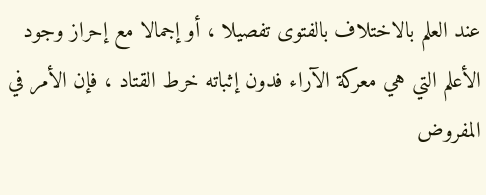عند العلم بالاختلاف بالفتوى تفصيلا ، أو إجمالا مع إحراز وجود الأعلم التي هي معركة الآراء فدون إثباته خرط القتاد ، فإن الأمر في المفروض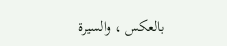بالعكس ، والسيرة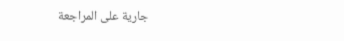جارية على المراجعة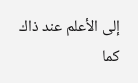إلى الأعلم عند ذاك كما